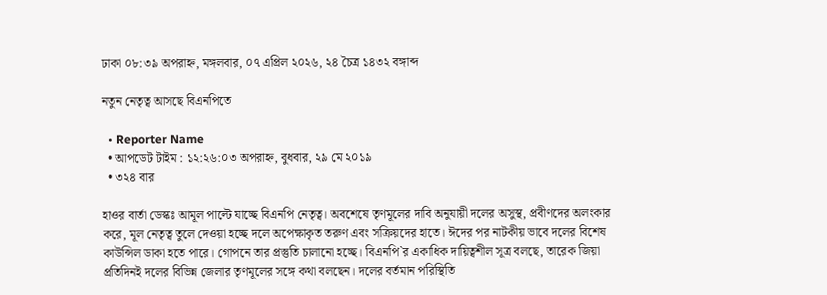ঢাকা ০৮:৩৯ অপরাহ্ন, মঙ্গলবার, ০৭ এপ্রিল ২০২৬, ২৪ চৈত্র ১৪৩২ বঙ্গাব্দ

নতুন নেতৃত্ব আসছে বিএনপিতে

  • Reporter Name
  • আপডেট টাইম : ১২:২৬:০৩ অপরাহ্ন, বুধবার, ২৯ মে ২০১৯
  • ৩২৪ বার

হাওর বার্তা ডেস্কঃ আমূল পাল্টে যাচ্ছে বিএনপি নেতৃত্ব। অবশেষে তৃণমূলের দাবি অনুযায়ী দলের অসুস্থ, প্রবীণদের অলংকার করে, মূল নেতৃত্ব তুলে দেওয়া হচ্ছে দলে অপেক্ষাকৃত তরুণ এবং সক্রিয়দের হাতে। ঈদের পর নাটকীয় ভাবে দলের বিশেষ কাউন্সিল ডাকা হতে পারে। গোপনে তার প্রস্তুতি চালানো হচ্ছে। বিএনপি`র একাধিক দায়িত্বশীল সূত্র বলছে, তারেক জিয়া প্রতিদিনই দলের বিভিন্ন জেলার তৃণমূলের সঙ্গে কথা বলছেন। দলের বর্তমান পরিস্থিতি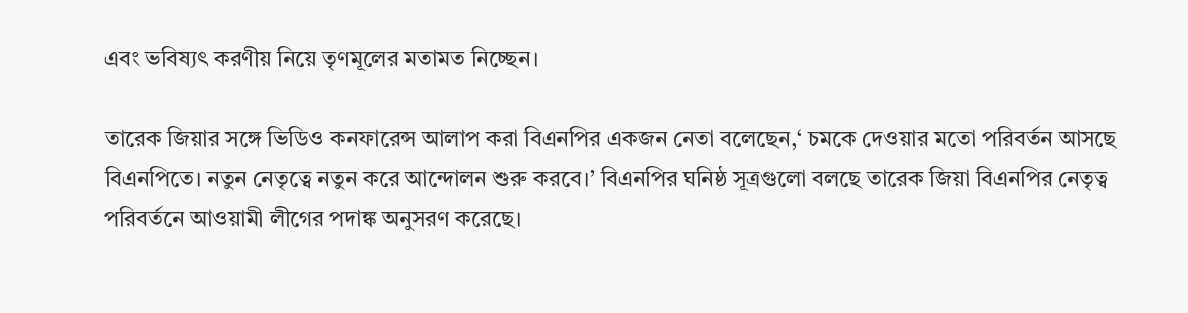এবং ভবিষ্যৎ করণীয় নিয়ে তৃণমূলের মতামত নিচ্ছেন।

তারেক জিয়ার সঙ্গে ভিডিও কনফারেন্স আলাপ করা বিএনপির একজন নেতা বলেছেন,‘ চমকে দেওয়ার মতো পরিবর্তন আসছে বিএনপিতে। নতুন নেতৃত্বে নতুন করে আন্দোলন শুরু করবে।’ বিএনপির ঘনিষ্ঠ সূত্রগুলো বলছে তারেক জিয়া বিএনপির নেতৃত্ব পরিবর্তনে আওয়ামী লীগের পদাঙ্ক অনুসরণ করেছে।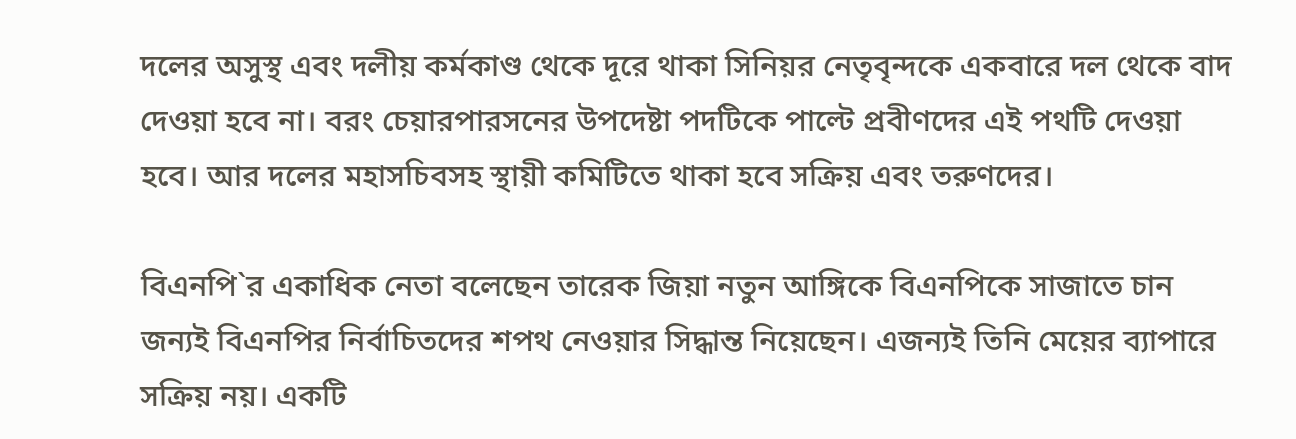দলের অসুস্থ এবং দলীয় কর্মকাণ্ড থেকে দূরে থাকা সিনিয়র নেতৃবৃন্দকে একবারে দল থেকে বাদ দেওয়া হবে না। বরং চেয়ারপারসনের উপদেষ্টা পদটিকে পাল্টে প্রবীণদের এই পথটি দেওয়া হবে। আর দলের মহাসচিবসহ স্থায়ী কমিটিতে থাকা হবে সক্রিয় এবং তরুণদের।

বিএনপি`র একাধিক নেতা বলেছেন তারেক জিয়া নতুন আঙ্গিকে বিএনপিকে সাজাতে চান জন্যই বিএনপির নির্বাচিতদের শপথ নেওয়ার সিদ্ধান্ত নিয়েছেন। এজন্যই তিনি মেয়ের ব্যাপারে সক্রিয় নয়। একটি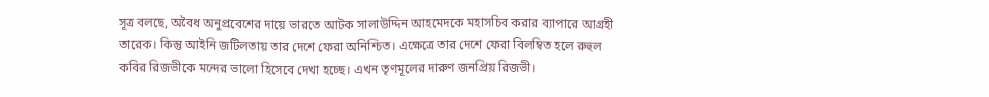সূত্র বলছে, অবৈধ অনুপ্রবেশের দায়ে ভারতে আটক সালাউদ্দিন আহমেদকে মহাসচিব করার ব্যাপারে আগ্রহী তারেক। কিন্তু আইনি জটিলতায় তার দেশে ফেরা অনিশ্চিত। এক্ষেত্রে তার দেশে ফেরা বিলম্বিত হলে রুহুল কবির রিজভীকে মন্দের ভালো হিসেবে দেখা হচ্ছে। এখন তৃণমূলের দারুণ জনপ্রিয় রিজভী।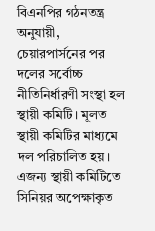বিএনপির গঠনতন্ত্র অনুযায়ী, চেয়ারপার্সনের পর দলের সর্বোচ্চ নীতিনির্ধারণী সংস্থা হল স্থায়ী কমিটি। মূলত স্থায়ী কমিটির মাধ্যমে দল পরিচালিত হয়। এজন্য স্থায়ী কমিটিতে সিনিয়র অপেক্ষাকৃত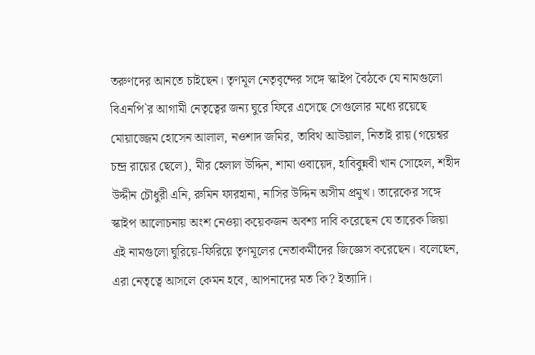তরুণদের আনতে চাইছেন। তৃণমূল নেতৃবৃন্দের সঙ্গে স্কাইপ বৈঠকে যে নামগুলো বিএনপি`র আগামী নেতৃত্বের জন্য ঘুরে ফিরে এসেছে সেগুলোর মধ্যে রয়েছে মোয়াজ্জেম হোসেন আলাল, নওশাদ জমির, তাবিথ আউয়াল, নিতাই রায় (গয়েশ্বর চন্দ্র রায়ের ছেলে), মীর হেলাল উদ্দিন, শামা ওবায়েদ, হাবিবুন্নবী খান সোহেল, শহীদ উদ্দীন চৌধুরী এনি, রুমিন ফারহানা, নাসির উদ্দিন অসীম প্রমুখ। তারেকের সঙ্গে স্কাইপ আলোচনায় অংশ নেওয়া কয়েকজন অবশ্য দাবি করেছেন যে তারেক জিয়া এই নামগুলো ঘুরিয়ে-ফিরিয়ে তৃণমূলের নেতাকর্মীদের জিজ্ঞেস করেছেন। বলেছেন, এরা নেতৃত্বে আসলে কেমন হবে, আপনাদের মত কি? ইত্যাদি।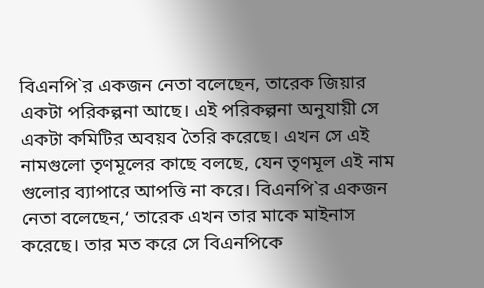বিএনপি`র একজন নেতা বলেছেন, তারেক জিয়ার একটা পরিকল্পনা আছে। এই পরিকল্পনা অনুযায়ী সে একটা কমিটির অবয়ব তৈরি করেছে। এখন সে এই নামগুলো তৃণমূলের কাছে বলছে, যেন তৃণমূল এই নাম গুলোর ব্যাপারে আপত্তি না করে। বিএনপি`র একজন নেতা বলেছেন,‘ তারেক এখন তার মাকে মাইনাস করেছে। তার মত করে সে বিএনপিকে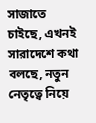সাজাতে চাইছে, এখনই সারাদেশে কথা বলছে, নতুন নেতৃত্বে নিয়ে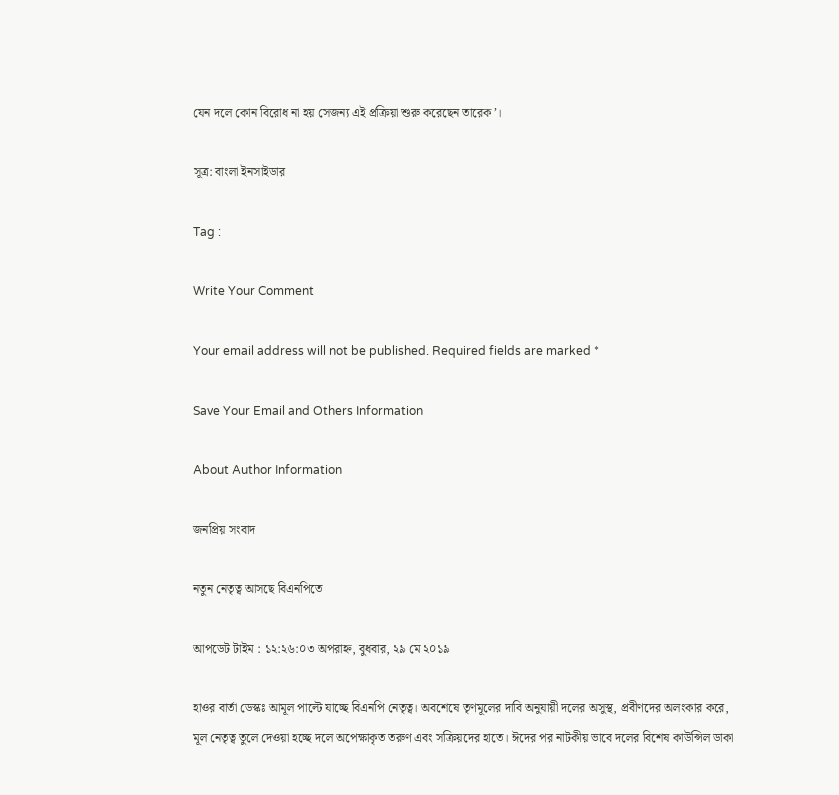যেন দলে কোন বিরোধ না হয় সেজন্য এই প্রক্রিয়া শুরু করেছেন তারেক’।

সূত্র: বাংলা ইনসাইডার

Tag :

Write Your Comment

Your email address will not be published. Required fields are marked *

Save Your Email and Others Information

About Author Information

জনপ্রিয় সংবাদ

নতুন নেতৃত্ব আসছে বিএনপিতে

আপডেট টাইম : ১২:২৬:০৩ অপরাহ্ন, বুধবার, ২৯ মে ২০১৯

হাওর বার্তা ডেস্কঃ আমূল পাল্টে যাচ্ছে বিএনপি নেতৃত্ব। অবশেষে তৃণমূলের দাবি অনুযায়ী দলের অসুস্থ, প্রবীণদের অলংকার করে, মূল নেতৃত্ব তুলে দেওয়া হচ্ছে দলে অপেক্ষাকৃত তরুণ এবং সক্রিয়দের হাতে। ঈদের পর নাটকীয় ভাবে দলের বিশেষ কাউন্সিল ডাকা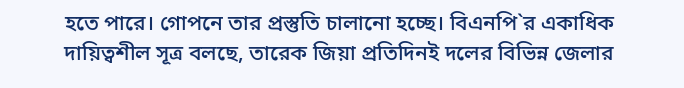হতে পারে। গোপনে তার প্রস্তুতি চালানো হচ্ছে। বিএনপি`র একাধিক দায়িত্বশীল সূত্র বলছে, তারেক জিয়া প্রতিদিনই দলের বিভিন্ন জেলার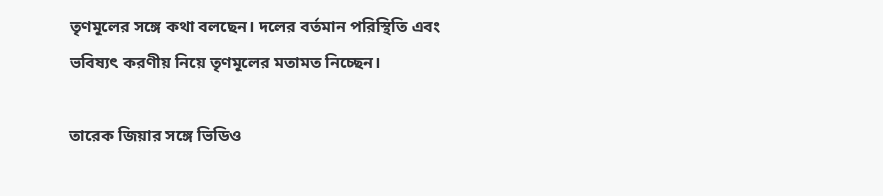তৃণমূলের সঙ্গে কথা বলছেন। দলের বর্তমান পরিস্থিতি এবং ভবিষ্যৎ করণীয় নিয়ে তৃণমূলের মতামত নিচ্ছেন।

তারেক জিয়ার সঙ্গে ভিডিও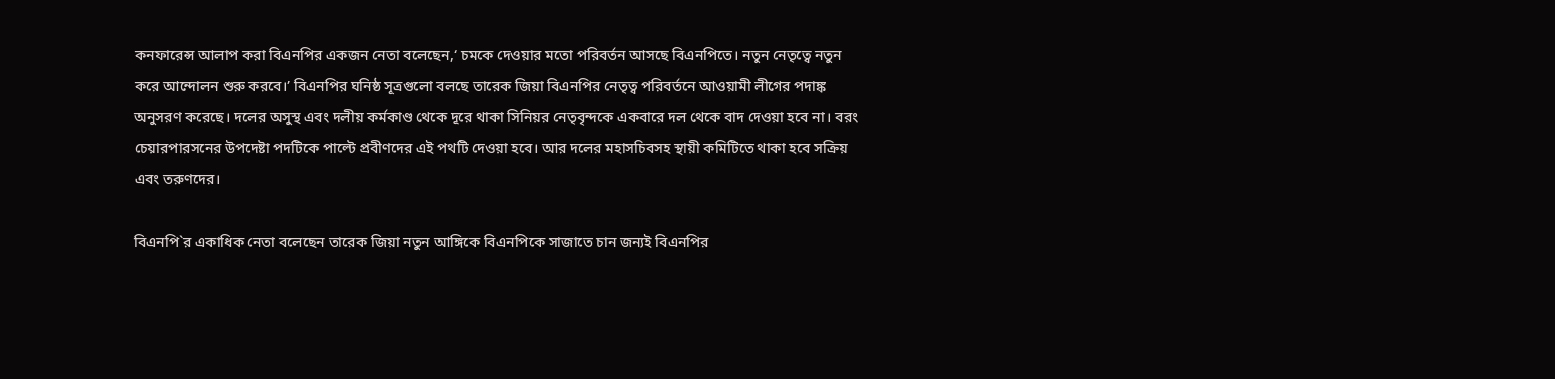কনফারেন্স আলাপ করা বিএনপির একজন নেতা বলেছেন,‘ চমকে দেওয়ার মতো পরিবর্তন আসছে বিএনপিতে। নতুন নেতৃত্বে নতুন করে আন্দোলন শুরু করবে।’ বিএনপির ঘনিষ্ঠ সূত্রগুলো বলছে তারেক জিয়া বিএনপির নেতৃত্ব পরিবর্তনে আওয়ামী লীগের পদাঙ্ক অনুসরণ করেছে। দলের অসুস্থ এবং দলীয় কর্মকাণ্ড থেকে দূরে থাকা সিনিয়র নেতৃবৃন্দকে একবারে দল থেকে বাদ দেওয়া হবে না। বরং চেয়ারপারসনের উপদেষ্টা পদটিকে পাল্টে প্রবীণদের এই পথটি দেওয়া হবে। আর দলের মহাসচিবসহ স্থায়ী কমিটিতে থাকা হবে সক্রিয় এবং তরুণদের।

বিএনপি`র একাধিক নেতা বলেছেন তারেক জিয়া নতুন আঙ্গিকে বিএনপিকে সাজাতে চান জন্যই বিএনপির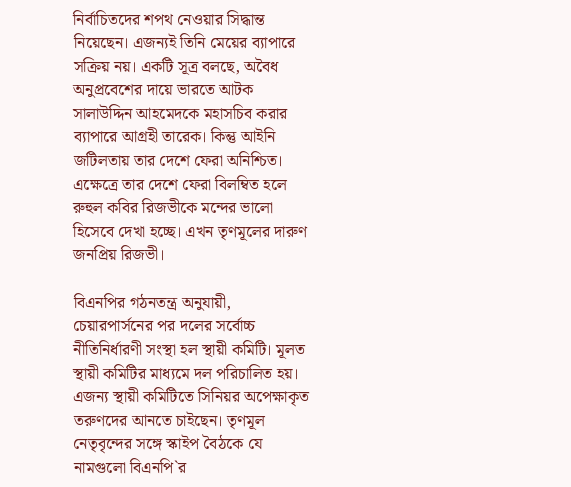নির্বাচিতদের শপথ নেওয়ার সিদ্ধান্ত নিয়েছেন। এজন্যই তিনি মেয়ের ব্যাপারে সক্রিয় নয়। একটি সূত্র বলছে, অবৈধ অনুপ্রবেশের দায়ে ভারতে আটক সালাউদ্দিন আহমেদকে মহাসচিব করার ব্যাপারে আগ্রহী তারেক। কিন্তু আইনি জটিলতায় তার দেশে ফেরা অনিশ্চিত। এক্ষেত্রে তার দেশে ফেরা বিলম্বিত হলে রুহুল কবির রিজভীকে মন্দের ভালো হিসেবে দেখা হচ্ছে। এখন তৃণমূলের দারুণ জনপ্রিয় রিজভী।

বিএনপির গঠনতন্ত্র অনুযায়ী, চেয়ারপার্সনের পর দলের সর্বোচ্চ নীতিনির্ধারণী সংস্থা হল স্থায়ী কমিটি। মূলত স্থায়ী কমিটির মাধ্যমে দল পরিচালিত হয়। এজন্য স্থায়ী কমিটিতে সিনিয়র অপেক্ষাকৃত তরুণদের আনতে চাইছেন। তৃণমূল নেতৃবৃন্দের সঙ্গে স্কাইপ বৈঠকে যে নামগুলো বিএনপি`র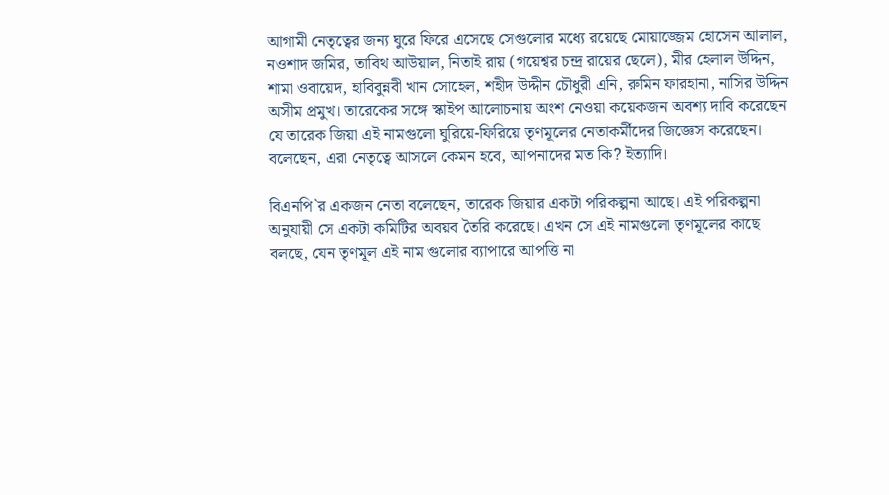আগামী নেতৃত্বের জন্য ঘুরে ফিরে এসেছে সেগুলোর মধ্যে রয়েছে মোয়াজ্জেম হোসেন আলাল, নওশাদ জমির, তাবিথ আউয়াল, নিতাই রায় (গয়েশ্বর চন্দ্র রায়ের ছেলে), মীর হেলাল উদ্দিন, শামা ওবায়েদ, হাবিবুন্নবী খান সোহেল, শহীদ উদ্দীন চৌধুরী এনি, রুমিন ফারহানা, নাসির উদ্দিন অসীম প্রমুখ। তারেকের সঙ্গে স্কাইপ আলোচনায় অংশ নেওয়া কয়েকজন অবশ্য দাবি করেছেন যে তারেক জিয়া এই নামগুলো ঘুরিয়ে-ফিরিয়ে তৃণমূলের নেতাকর্মীদের জিজ্ঞেস করেছেন। বলেছেন, এরা নেতৃত্বে আসলে কেমন হবে, আপনাদের মত কি? ইত্যাদি।

বিএনপি`র একজন নেতা বলেছেন, তারেক জিয়ার একটা পরিকল্পনা আছে। এই পরিকল্পনা অনুযায়ী সে একটা কমিটির অবয়ব তৈরি করেছে। এখন সে এই নামগুলো তৃণমূলের কাছে বলছে, যেন তৃণমূল এই নাম গুলোর ব্যাপারে আপত্তি না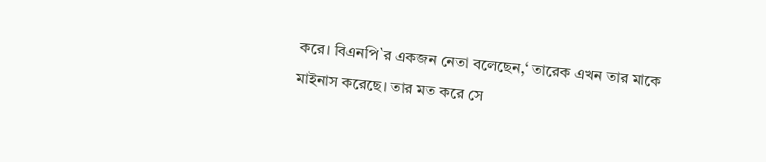করে। বিএনপি`র একজন নেতা বলেছেন,‘ তারেক এখন তার মাকে মাইনাস করেছে। তার মত করে সে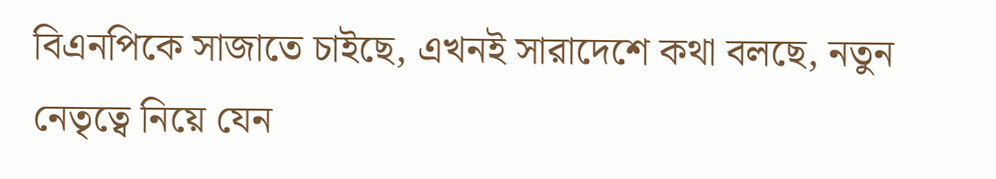বিএনপিকে সাজাতে চাইছে, এখনই সারাদেশে কথা বলছে, নতুন নেতৃত্বে নিয়ে যেন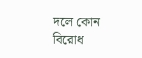দলে কোন বিরোধ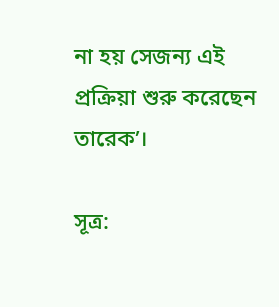না হয় সেজন্য এই প্রক্রিয়া শুরু করেছেন তারেক’।

সূত্র: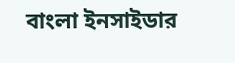বাংলা ইনসাইডার